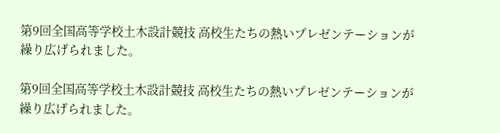第9回全国高等学校土木設計競技 高校生たちの熱いプレゼンテーションが繰り広げられました。

第9回全国高等学校土木設計競技 高校生たちの熱いプレゼンテーションが繰り広げられました。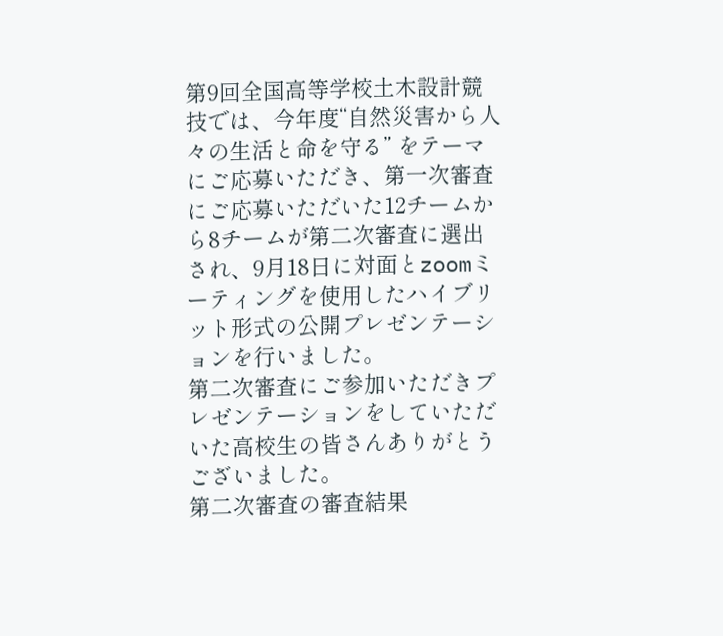第9回全国高等学校土木設計競技では、今年度“自然災害から人々の生活と命を守る” をテーマにご応募いただき、第一次審査にご応募いただいた12チームから8チームが第二次審査に選出され、9月18日に対面とzoomミーティングを使用したハイブリット形式の公開プレゼンテーションを行いました。
第二次審査にご参加いただきプレゼンテーションをしていただいた高校生の皆さんありがとうございました。
第二次審査の審査結果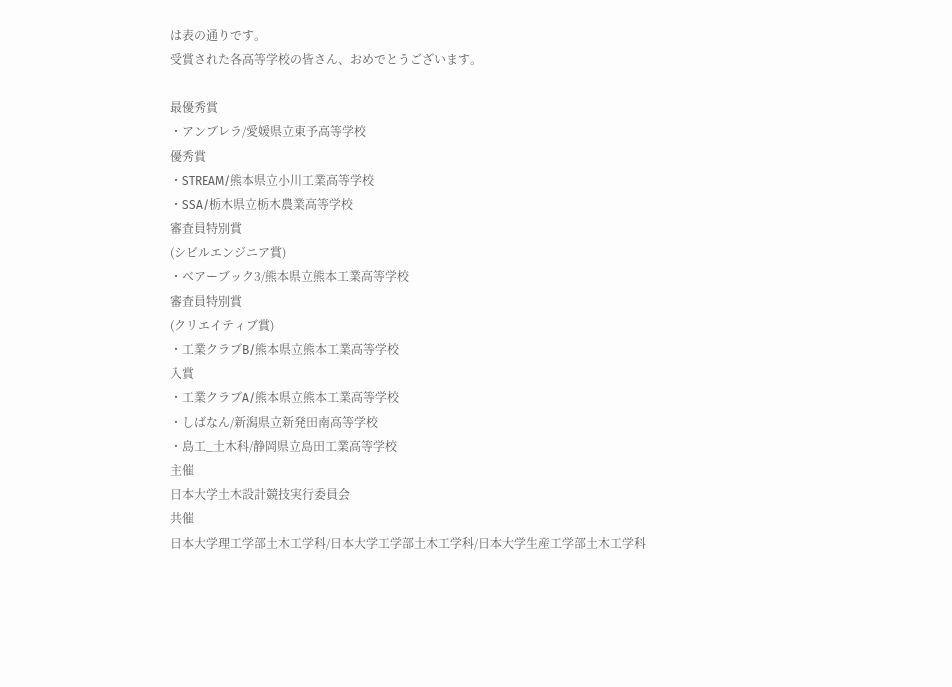は表の通りです。
受賞された各高等学校の皆さん、おめでとうございます。

最優秀賞
・アンブレラ/愛媛県立東予高等学校
優秀賞
・STREAM/熊本県立小川工業高等学校
・SSA/栃木県立栃木農業高等学校
審査員特別賞
(シビルエンジニア賞)
・ベアーブック3/熊本県立熊本工業高等学校
審査員特別賞
(クリエイティブ賞)
・工業クラブB/熊本県立熊本工業高等学校
入賞
・工業クラブA/熊本県立熊本工業高等学校
・しばなん/新潟県立新発田南高等学校
・島工_土木科/静岡県立島田工業高等学校
主催
日本大学土木設計競技実行委員会
共催
日本大学理工学部土木工学科/日本大学工学部土木工学科/日本大学生産工学部土木工学科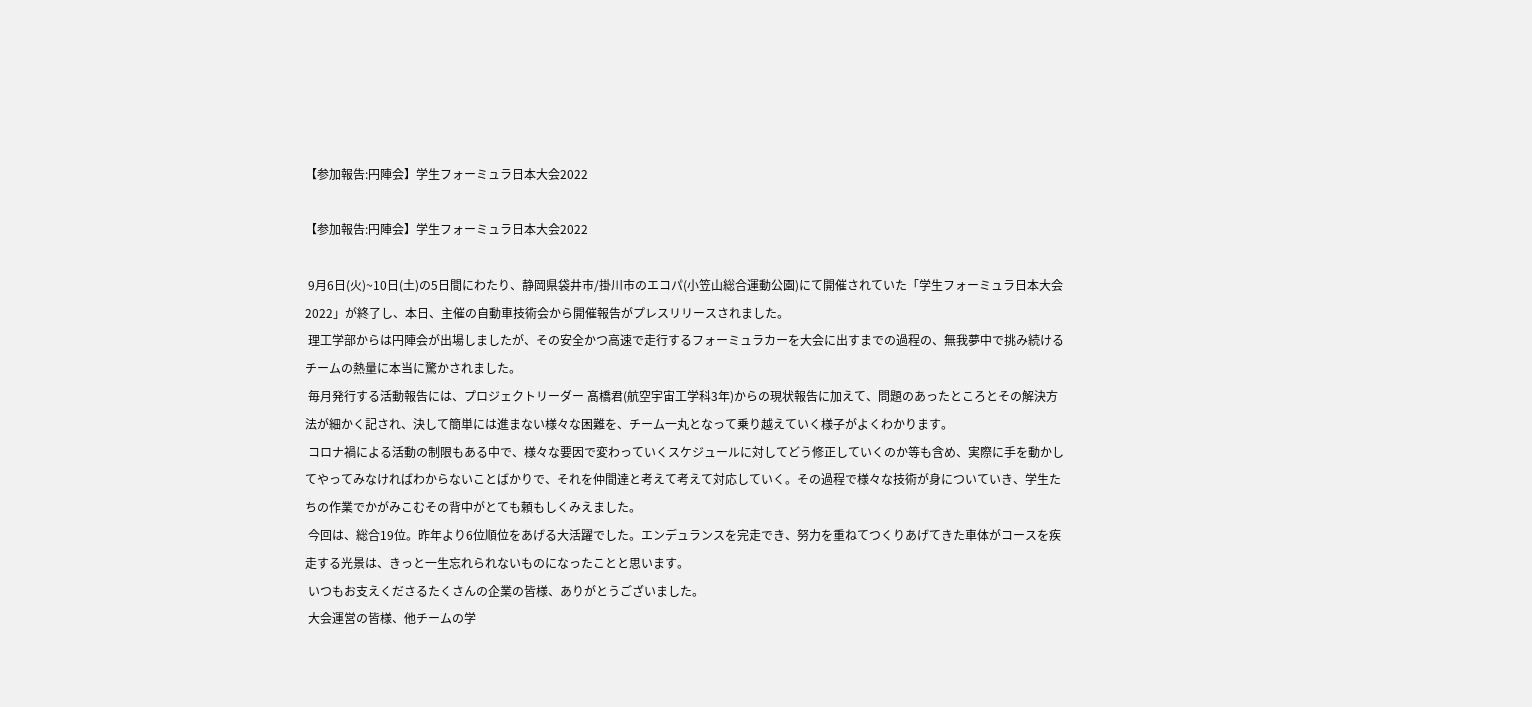【参加報告:円陣会】学生フォーミュラ日本大会2022

【参加報告:円陣会】学生フォーミュラ日本大会2022

 9月6日(火)~10日(土)の5日間にわたり、静岡県袋井市/掛川市のエコパ(小笠山総合運動公園)にて開催されていた「学生フォーミュラ日本大会2022」が終了し、本日、主催の自動車技術会から開催報告がプレスリリースされました。
 理工学部からは円陣会が出場しましたが、その安全かつ高速で走行するフォーミュラカーを大会に出すまでの過程の、無我夢中で挑み続けるチームの熱量に本当に驚かされました。
 毎月発行する活動報告には、プロジェクトリーダー 髙橋君(航空宇宙工学科3年)からの現状報告に加えて、問題のあったところとその解決方法が細かく記され、決して簡単には進まない様々な困難を、チーム一丸となって乗り越えていく様子がよくわかります。
 コロナ禍による活動の制限もある中で、様々な要因で変わっていくスケジュールに対してどう修正していくのか等も含め、実際に手を動かしてやってみなければわからないことばかりで、それを仲間達と考えて考えて対応していく。その過程で様々な技術が身についていき、学生たちの作業でかがみこむその背中がとても頼もしくみえました。
 今回は、総合19位。昨年より6位順位をあげる大活躍でした。エンデュランスを完走でき、努力を重ねてつくりあげてきた車体がコースを疾走する光景は、きっと一生忘れられないものになったことと思います。
 いつもお支えくださるたくさんの企業の皆様、ありがとうございました。
 大会運営の皆様、他チームの学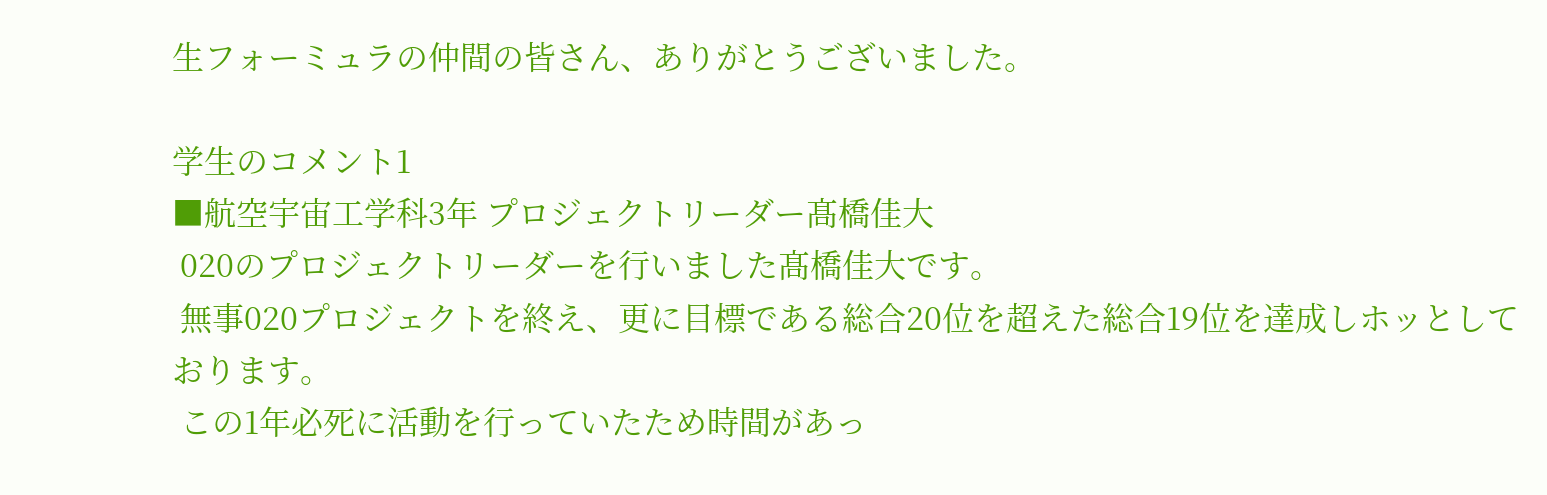生フォーミュラの仲間の皆さん、ありがとうございました。

学生のコメント1
■航空宇宙工学科3年 プロジェクトリーダー髙橋佳大
 020のプロジェクトリーダーを行いました髙橋佳大です。
 無事020プロジェクトを終え、更に目標である総合20位を超えた総合19位を達成しホッとしております。
 この1年必死に活動を行っていたため時間があっ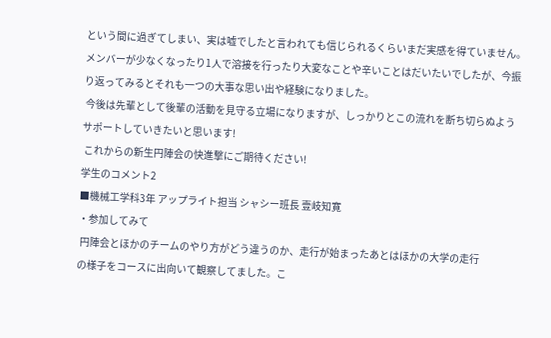という間に過ぎてしまい、実は嘘でしたと言われても信じられるくらいまだ実感を得ていません。メンバーが少なくなったり1人で溶接を行ったり大変なことや辛いことはだいたいでしたが、今振り返ってみるとそれも一つの大事な思い出や経験になりました。
 今後は先輩として後輩の活動を見守る立場になりますが、しっかりとこの流れを断ち切らぬようサポートしていきたいと思います!
 これからの新生円陣会の快進撃にご期待ください!
学生のコメント2
■機械工学科3年 アップライト担当 シャシー班長 壹岐知寛
・参加してみて
 円陣会とほかのチームのやり方がどう違うのか、走行が始まったあとはほかの大学の走行
の様子をコースに出向いて観察してました。こ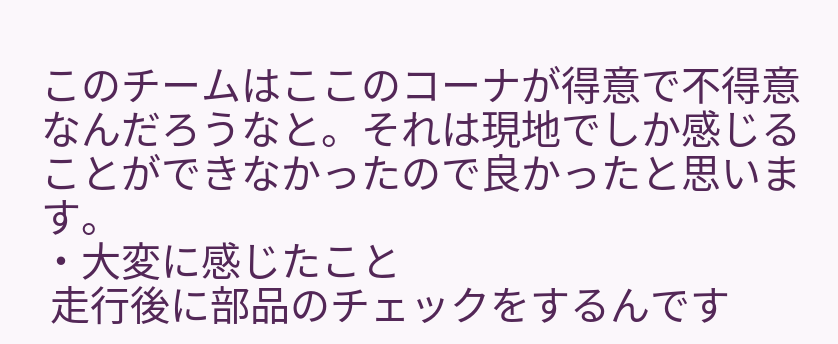このチームはここのコーナが得意で不得意
なんだろうなと。それは現地でしか感じることができなかったので良かったと思います。
・大変に感じたこと
 走行後に部品のチェックをするんです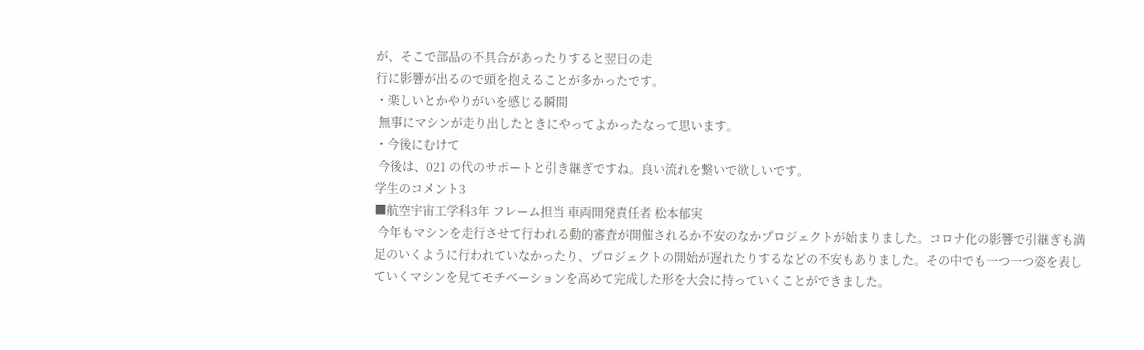が、そこで部品の不具合があったりすると翌日の走
行に影響が出るので頭を抱えることが多かったです。
・楽しいとかやりがいを感じる瞬間
 無事にマシンが走り出したときにやってよかったなって思います。
・今後にむけて
 今後は、021 の代のサポートと引き継ぎですね。良い流れを繋いで欲しいです。
学生のコメント3
■航空宇宙工学科3年 フレーム担当 車両開発責任者 松本郁実
 今年もマシンを走行させて行われる動的審査が開催されるか不安のなかプロジェクトが始まりました。コロナ化の影響で引継ぎも満足のいくように行われていなかったり、プロジェクトの開始が遅れたりするなどの不安もありました。その中でも一つ一つ姿を表していくマシンを見てモチベーションを高めて完成した形を大会に持っていくことができました。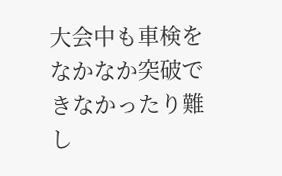大会中も車検をなかなか突破できなかったり難し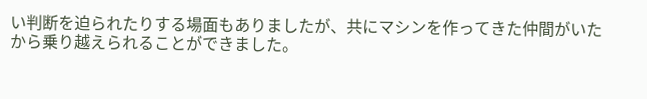い判断を迫られたりする場面もありましたが、共にマシンを作ってきた仲間がいたから乗り越えられることができました。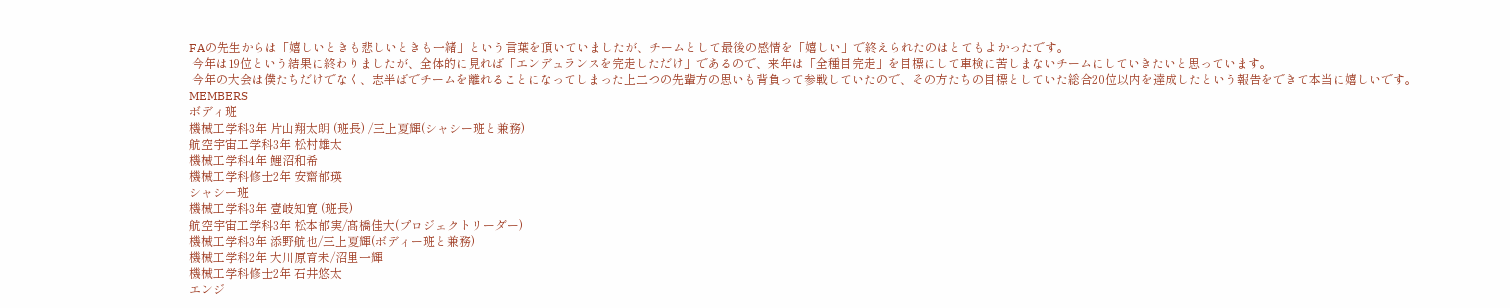FAの先生からは「嬉しいときも悲しいときも一緒」という言葉を頂いていましたが、チームとして最後の感情を「嬉しい」で終えられたのはとてもよかったです。
 今年は19位という結果に終わりましたが、全体的に見れば「エンデュランスを完走しただけ」であるので、来年は「全種目完走」を目標にして車検に苦しまないチームにしていきたいと思っています。
 今年の大会は僕たちだけでなく、志半ばでチームを離れることになってしまった上二つの先輩方の思いも背負って参戦していたので、その方たちの目標としていた総合20位以内を達成したという報告をできて本当に嬉しいです。
MEMBERS
ボディ班
機械工学科3年 片山翔太朗 (班長) /三上夏輝(シャシー班と兼務)
航空宇宙工学科3年 松村雄太
機械工学科4年 鯉沼和希
機械工学科修士2年 安齋郁瑛
シャシー班
機械工学科3年 壹岐知寛 (班長)
航空宇宙工学科3年 松本郁実/髙橋佳大(プロジェクトリーダー)
機械工学科3年 添野航也/三上夏輝(ボディー班と兼務)
機械工学科2年 大川原育未/沼里一輝
機械工学科修士2年 石井悠太
エンジ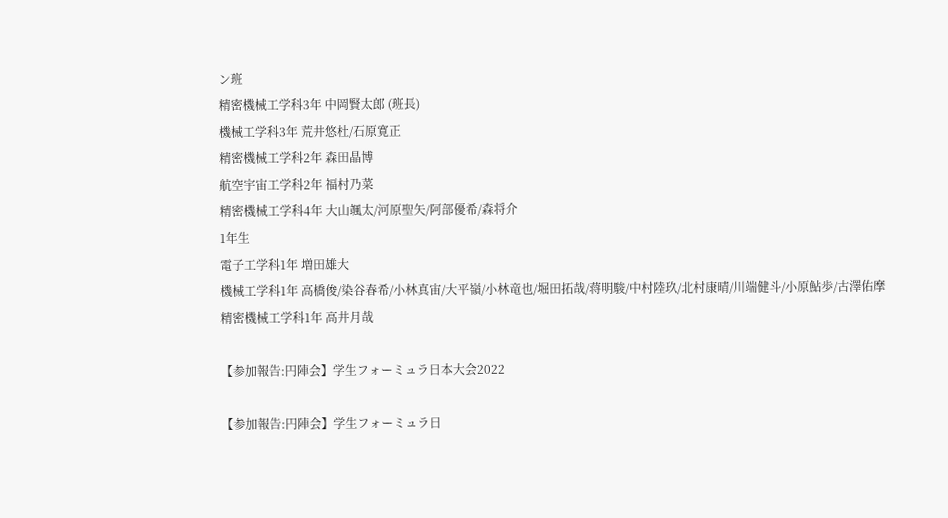ン班
精密機械工学科3年 中岡賢太郎 (班長)
機械工学科3年 荒井悠杜/石原寛正
精密機械工学科2年 森田晶博
航空宇宙工学科2年 福村乃菜
精密機械工学科4年 大山颯太/河原聖矢/阿部優希/森将介
1年生
電子工学科1年 増田雄大
機械工学科1年 高橋俊/染谷春希/小林真宙/大平嶺/小林竜也/堀田拓哉/蒋明駿/中村陸玖/北村康晴/川端健斗/小原鮎歩/古澤佑摩
精密機械工学科1年 高井月哉

【参加報告:円陣会】学生フォーミュラ日本大会2022

【参加報告:円陣会】学生フォーミュラ日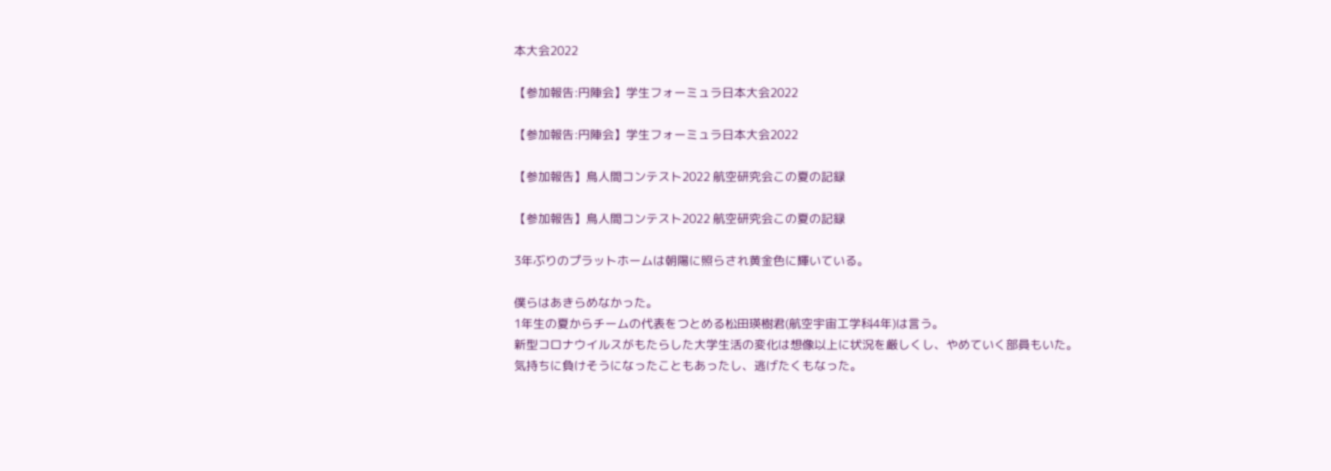本大会2022

【参加報告:円陣会】学生フォーミュラ日本大会2022

【参加報告:円陣会】学生フォーミュラ日本大会2022

【参加報告】鳥人間コンテスト2022 航空研究会この夏の記録

【参加報告】鳥人間コンテスト2022 航空研究会この夏の記録

3年ぶりのプラットホームは朝陽に照らされ黄金色に輝いている。

僕らはあきらめなかった。
1年生の夏からチームの代表をつとめる松田瑛樹君(航空宇宙工学科4年)は言う。
新型コロナウイルスがもたらした大学生活の変化は想像以上に状況を厳しくし、やめていく部員もいた。
気持ちに負けそうになったこともあったし、逃げたくもなった。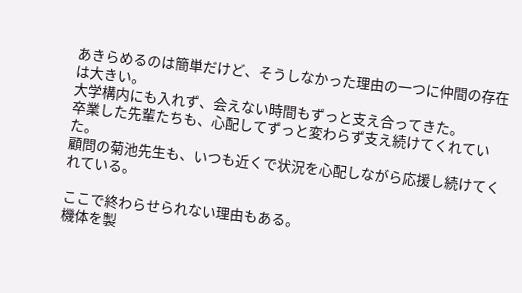あきらめるのは簡単だけど、そうしなかった理由の一つに仲間の存在は大きい。
大学構内にも入れず、会えない時間もずっと支え合ってきた。
卒業した先輩たちも、心配してずっと変わらず支え続けてくれていた。
顧問の菊池先生も、いつも近くで状況を心配しながら応援し続けてくれている。

ここで終わらせられない理由もある。
機体を製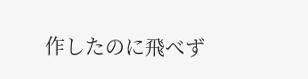作したのに飛べず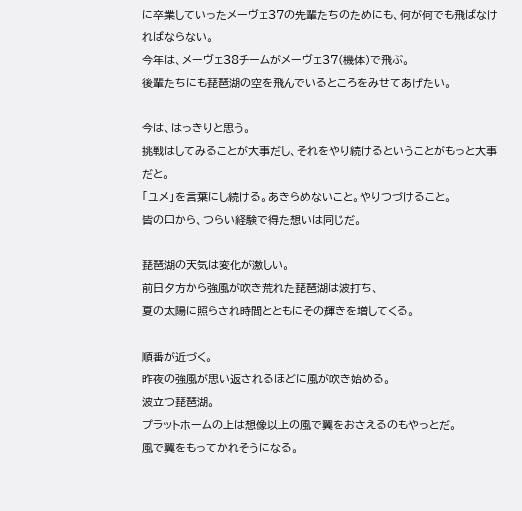に卒業していったメーヴェ37の先輩たちのためにも、何が何でも飛ばなければならない。
今年は、メーヴェ38チームがメーヴェ37(機体)で飛ぶ。
後輩たちにも琵琶湖の空を飛んでいるところをみせてあげたい。

今は、はっきりと思う。
挑戦はしてみることが大事だし、それをやり続けるということがもっと大事だと。
「ユメ」を言葉にし続ける。あきらめないこと。やりつづけること。
皆の口から、つらい経験で得た想いは同じだ。

琵琶湖の天気は変化が激しい。
前日夕方から強風が吹き荒れた琵琶湖は波打ち、
夏の太陽に照らされ時間とともにその輝きを増してくる。

順番が近づく。
昨夜の強風が思い返されるほどに風が吹き始める。
波立つ琵琶湖。
プラットホームの上は想像以上の風で翼をおさえるのもやっとだ。
風で翼をもってかれそうになる。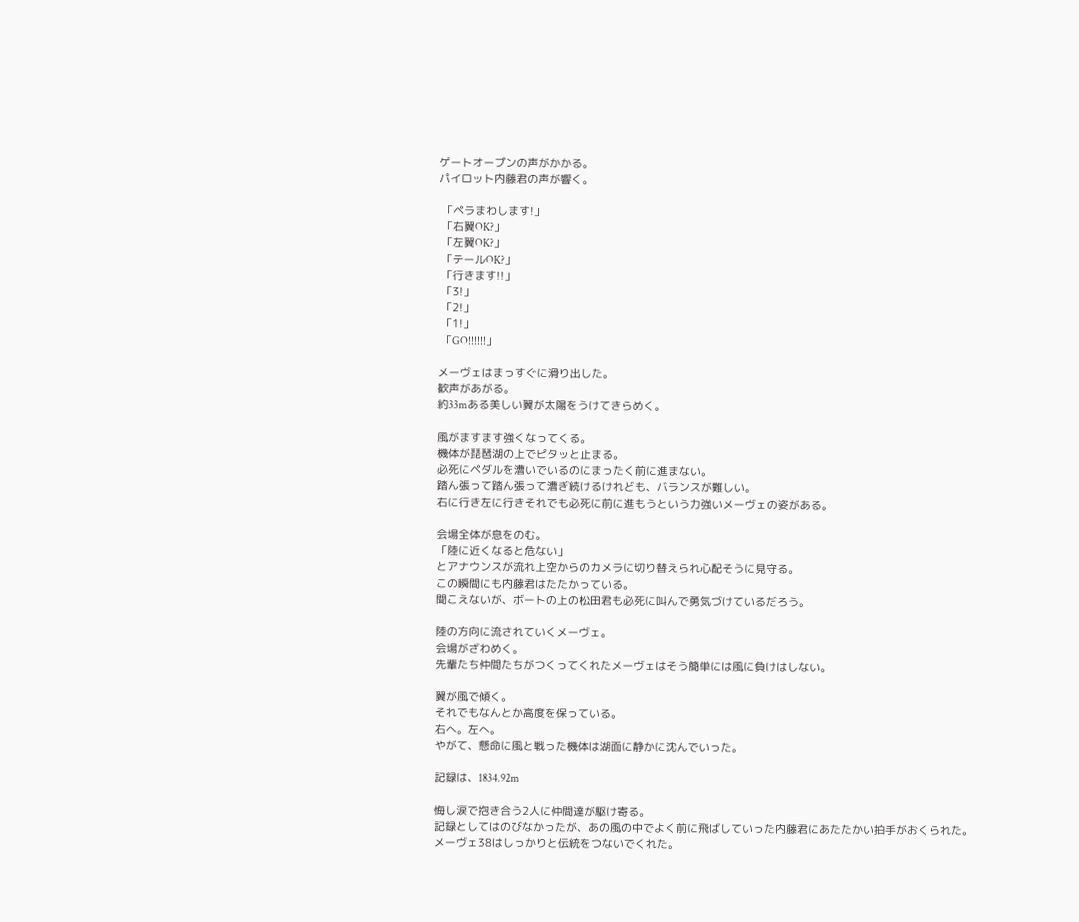ゲートオープンの声がかかる。
パイロット内藤君の声が響く。

 「ペラまわします!」
 「右翼OK?」
 「左翼OK?」
 「テールOK?」
 「行きます!!」
 「3!」
 「2!」
 「1!」
 「GO!!!!!!」

メーヴェはまっすぐに滑り出した。
歓声があがる。
約33mある美しい翼が太陽をうけてきらめく。

風がますます強くなってくる。
機体が琵琶湖の上でピタッと止まる。
必死にペダルを漕いでいるのにまったく前に進まない。
踏ん張って踏ん張って漕ぎ続けるけれども、バランスが難しい。
右に行き左に行きそれでも必死に前に進もうという力強いメーヴェの姿がある。

会場全体が息をのむ。
「陸に近くなると危ない」
とアナウンスが流れ上空からのカメラに切り替えられ心配そうに見守る。
この瞬間にも内藤君はたたかっている。
聞こえないが、ボートの上の松田君も必死に叫んで勇気づけているだろう。

陸の方向に流されていくメーヴェ。
会場がざわめく。
先輩たち仲間たちがつくってくれたメーヴェはそう簡単には風に負けはしない。

翼が風で傾く。
それでもなんとか高度を保っている。
右へ。左へ。
やがて、懸命に風と戦った機体は湖面に静かに沈んでいった。

記録は、1834.92m

悔し涙で抱き合う2人に仲間達が駆け寄る。
記録としてはのびなかったが、あの風の中でよく前に飛ばしていった内藤君にあたたかい拍手がおくられた。
メーヴェ38はしっかりと伝統をつないでくれた。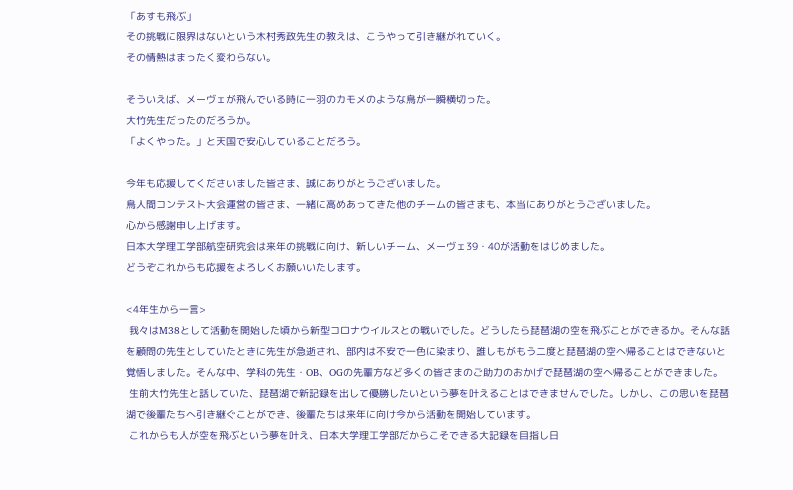「あすも飛ぶ」
その挑戦に限界はないという木村秀政先生の教えは、こうやって引き継がれていく。
その情熱はまったく変わらない。

そういえば、メーヴェが飛んでいる時に一羽のカモメのような鳥が一瞬横切った。
大竹先生だったのだろうか。
「よくやった。」と天国で安心していることだろう。

今年も応援してくださいました皆さま、誠にありがとうございました。
鳥人間コンテスト大会運営の皆さま、一緒に高めあってきた他のチームの皆さまも、本当にありがとうございました。
心から感謝申し上げます。
日本大学理工学部航空研究会は来年の挑戦に向け、新しいチーム、メーヴェ39・40が活動をはじめました。
どうぞこれからも応援をよろしくお願いいたします。

<4年生から一言>
 我々はM38として活動を開始した頃から新型コロナウイルスとの戦いでした。どうしたら琵琶湖の空を飛ぶことができるか。そんな話を顧問の先生としていたときに先生が急逝され、部内は不安で一色に染まり、誰しもがもう二度と琵琶湖の空へ帰ることはできないと覚悟しました。そんな中、学科の先生・OB、OGの先輩方など多くの皆さまのご助力のおかげで琵琶湖の空へ帰ることができました。
 生前大竹先生と話していた、琵琶湖で新記録を出して優勝したいという夢を叶えることはできませんでした。しかし、この思いを琵琶湖で後輩たちへ引き継ぐことができ、後輩たちは来年に向け今から活動を開始しています。
 これからも人が空を飛ぶという夢を叶え、日本大学理工学部だからこそできる大記録を目指し日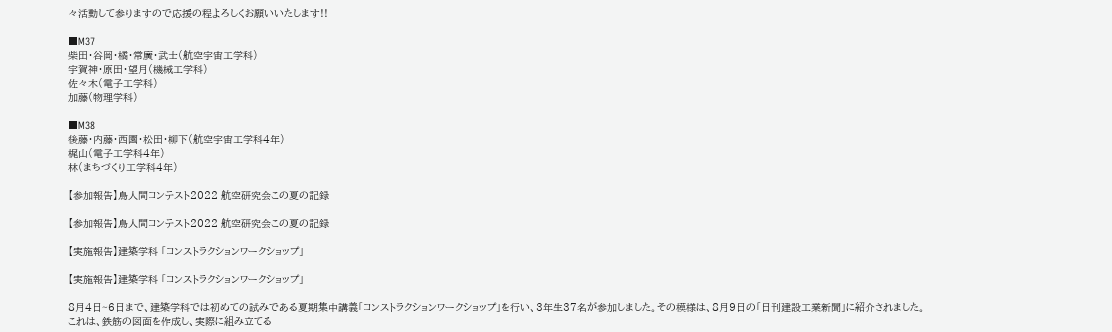々活動して参りますので応援の程よろしくお願いいたします!!

■M37
柴田・谷岡・橘・常廣・武士(航空宇宙工学科)
宇賀神・原田・望月(機械工学科)
佐々木(電子工学科)
加藤(物理学科)

■M38
後藤・内藤・西園・松田・柳下(航空宇宙工学科4年)
梶山(電子工学科4年)
林(まちづくり工学科4年)

【参加報告】鳥人間コンテスト2022 航空研究会この夏の記録

【参加報告】鳥人間コンテスト2022 航空研究会この夏の記録

【実施報告】建築学科 「コンストラクションワークショップ」

【実施報告】建築学科 「コンストラクションワークショップ」

8月4日~6日まで、建築学科では初めての試みである夏期集中講義「コンストラクションワークショップ」を行い、3年生37名が参加しました。その模様は、8月9日の「日刊建設工業新聞」に紹介されました。
これは、鉄筋の図面を作成し、実際に組み立てる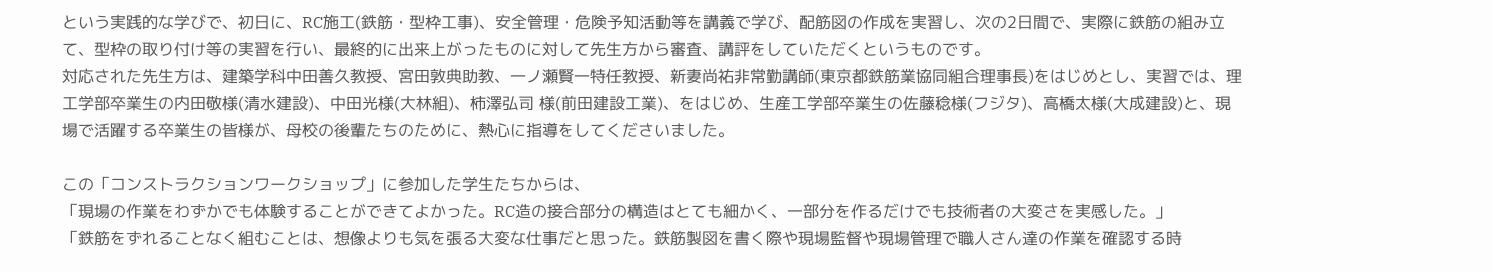という実践的な学びで、初日に、RC施工(鉄筋・型枠工事)、安全管理・危険予知活動等を講義で学び、配筋図の作成を実習し、次の2日間で、実際に鉄筋の組み立て、型枠の取り付け等の実習を行い、最終的に出来上がったものに対して先生方から審査、講評をしていただくというものです。
対応された先生方は、建築学科中田善久教授、宮田敦典助教、一ノ瀬賢一特任教授、新妻尚祐非常勤講師(東京都鉄筋業協同組合理事長)をはじめとし、実習では、理工学部卒業生の内田敬様(清水建設)、中田光様(大林組)、柿澤弘司 様(前田建設工業)、をはじめ、生産工学部卒業生の佐藤稔様(フジタ)、高橋太様(大成建設)と、現場で活躍する卒業生の皆様が、母校の後輩たちのために、熱心に指導をしてくださいました。

この「コンストラクションワークショップ」に参加した学生たちからは、
「現場の作業をわずかでも体験することができてよかった。RC造の接合部分の構造はとても細かく、一部分を作るだけでも技術者の大変さを実感した。」
「鉄筋をずれることなく組むことは、想像よりも気を張る大変な仕事だと思った。鉄筋製図を書く際や現場監督や現場管理で職人さん達の作業を確認する時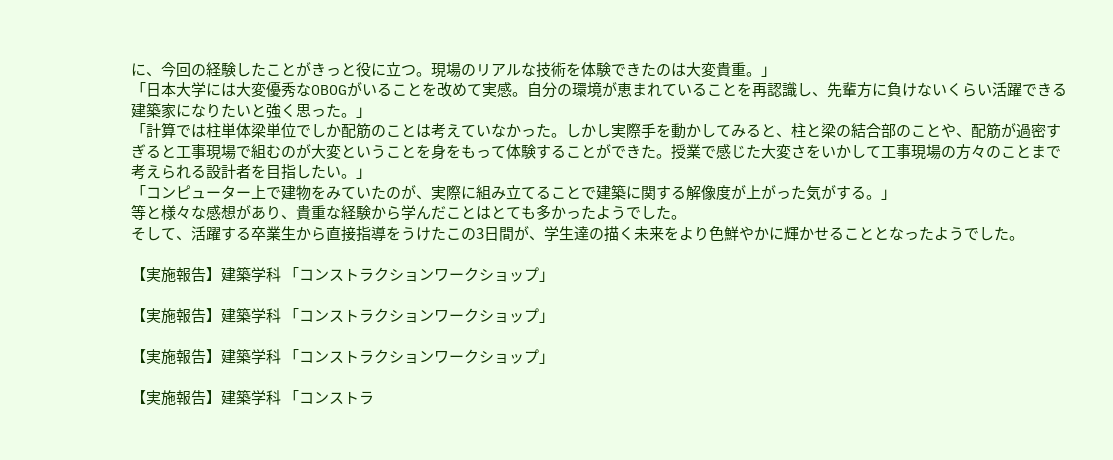に、今回の経験したことがきっと役に立つ。現場のリアルな技術を体験できたのは大変貴重。」
「日本大学には大変優秀なOBOGがいることを改めて実感。自分の環境が恵まれていることを再認識し、先輩方に負けないくらい活躍できる建築家になりたいと強く思った。」
「計算では柱単体梁単位でしか配筋のことは考えていなかった。しかし実際手を動かしてみると、柱と梁の結合部のことや、配筋が過密すぎると工事現場で組むのが大変ということを身をもって体験することができた。授業で感じた大変さをいかして工事現場の方々のことまで考えられる設計者を目指したい。」
「コンピューター上で建物をみていたのが、実際に組み立てることで建築に関する解像度が上がった気がする。」
等と様々な感想があり、貴重な経験から学んだことはとても多かったようでした。
そして、活躍する卒業生から直接指導をうけたこの3日間が、学生達の描く未来をより色鮮やかに輝かせることとなったようでした。

【実施報告】建築学科 「コンストラクションワークショップ」

【実施報告】建築学科 「コンストラクションワークショップ」

【実施報告】建築学科 「コンストラクションワークショップ」

【実施報告】建築学科 「コンストラ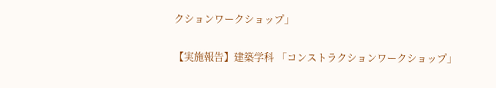クションワークショップ」

【実施報告】建築学科 「コンストラクションワークショップ」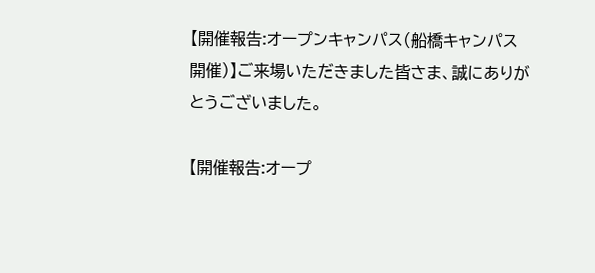【開催報告:オープンキャンパス(船橋キャンパス開催)】ご来場いただきました皆さま、誠にありがとうございました。

【開催報告:オープ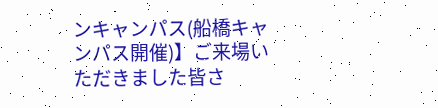ンキャンパス(船橋キャンパス開催)】ご来場いただきました皆さ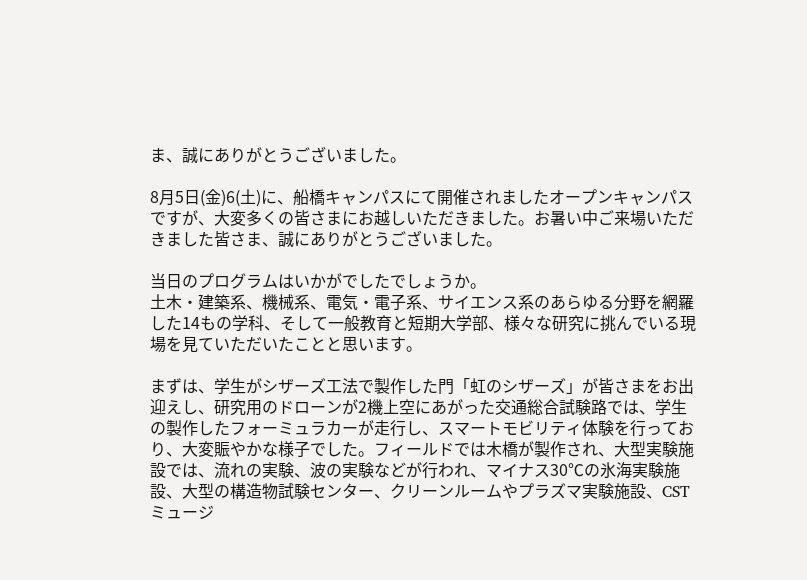ま、誠にありがとうございました。

8月5日(金)6(土)に、船橋キャンパスにて開催されましたオープンキャンパスですが、大変多くの皆さまにお越しいただきました。お暑い中ご来場いただきました皆さま、誠にありがとうございました。

当日のプログラムはいかがでしたでしょうか。
土木・建築系、機械系、電気・電子系、サイエンス系のあらゆる分野を網羅した14もの学科、そして一般教育と短期大学部、様々な研究に挑んでいる現場を見ていただいたことと思います。

まずは、学生がシザーズ工法で製作した門「虹のシザーズ」が皆さまをお出迎えし、研究用のドローンが2機上空にあがった交通総合試験路では、学生の製作したフォーミュラカーが走行し、スマートモビリティ体験を行っており、大変賑やかな様子でした。フィールドでは木橋が製作され、大型実験施設では、流れの実験、波の実験などが行われ、マイナス30℃の氷海実験施設、大型の構造物試験センター、クリーンルームやプラズマ実験施設、CST ミュージ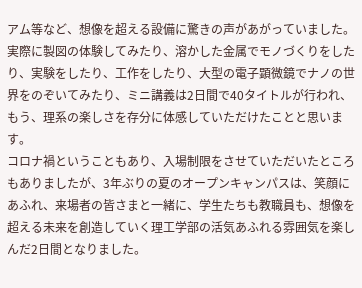アム等など、想像を超える設備に驚きの声があがっていました。
実際に製図の体験してみたり、溶かした金属でモノづくりをしたり、実験をしたり、工作をしたり、大型の電子顕微鏡でナノの世界をのぞいてみたり、ミニ講義は2日間で40タイトルが行われ、もう、理系の楽しさを存分に体感していただけたことと思います。
コロナ禍ということもあり、入場制限をさせていただいたところもありましたが、3年ぶりの夏のオープンキャンパスは、笑顔にあふれ、来場者の皆さまと一緒に、学生たちも教職員も、想像を超える未来を創造していく理工学部の活気あふれる雰囲気を楽しんだ2日間となりました。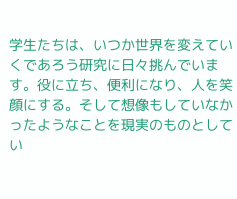学生たちは、いつか世界を変えていくであろう研究に日々挑んでいます。役に立ち、便利になり、人を笑顔にする。そして想像もしていなかったようなことを現実のものとしてい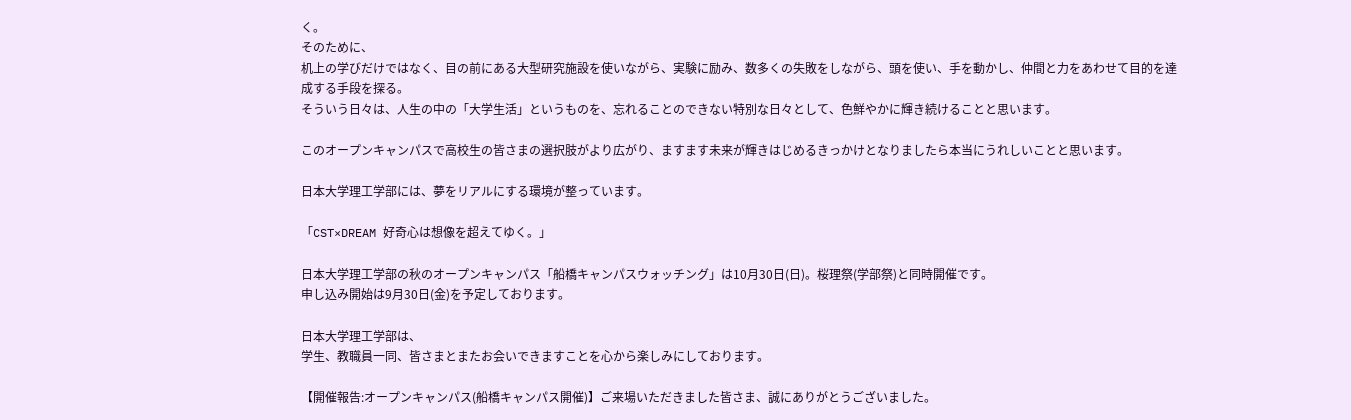く。
そのために、
机上の学びだけではなく、目の前にある大型研究施設を使いながら、実験に励み、数多くの失敗をしながら、頭を使い、手を動かし、仲間と力をあわせて目的を達成する手段を探る。
そういう日々は、人生の中の「大学生活」というものを、忘れることのできない特別な日々として、色鮮やかに輝き続けることと思います。

このオープンキャンパスで高校生の皆さまの選択肢がより広がり、ますます未来が輝きはじめるきっかけとなりましたら本当にうれしいことと思います。

日本大学理工学部には、夢をリアルにする環境が整っています。

「CST×DREAM 好奇心は想像を超えてゆく。」

日本大学理工学部の秋のオープンキャンパス「船橋キャンパスウォッチング」は10月30日(日)。桜理祭(学部祭)と同時開催です。
申し込み開始は9月30日(金)を予定しております。

日本大学理工学部は、
学生、教職員一同、皆さまとまたお会いできますことを心から楽しみにしております。

【開催報告:オープンキャンパス(船橋キャンパス開催)】ご来場いただきました皆さま、誠にありがとうございました。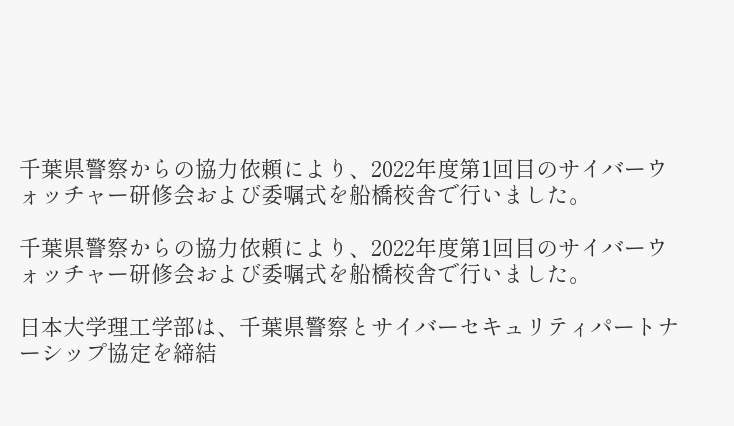千葉県警察からの協力依頼により、2022年度第1回目のサイバーウォッチャー研修会および委嘱式を船橋校舎で行いました。

千葉県警察からの協力依頼により、2022年度第1回目のサイバーウォッチャー研修会および委嘱式を船橋校舎で行いました。

日本大学理工学部は、千葉県警察とサイバーセキュリティパートナーシップ協定を締結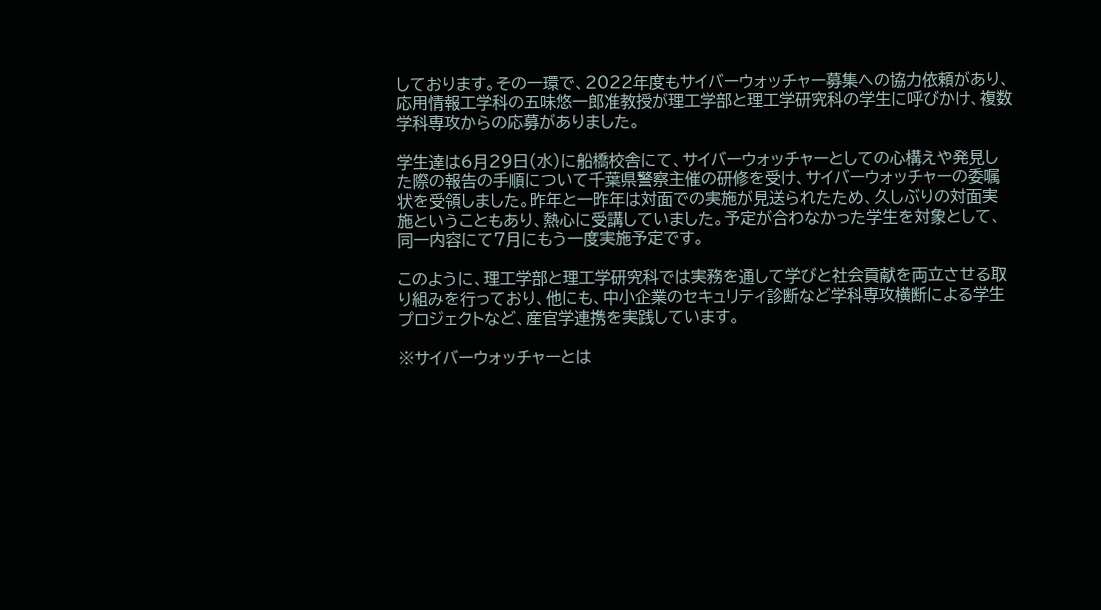しております。その一環で、2022年度もサイバーウォッチャー募集への協力依頼があり、応用情報工学科の五味悠一郎准教授が理工学部と理工学研究科の学生に呼びかけ、複数学科専攻からの応募がありました。

学生達は6月29日(水)に船橋校舎にて、サイバーウォッチャーとしての心構えや発見した際の報告の手順について千葉県警察主催の研修を受け、サイバーウォッチャーの委嘱状を受領しました。昨年と一昨年は対面での実施が見送られたため、久しぶりの対面実施ということもあり、熱心に受講していました。予定が合わなかった学生を対象として、同一内容にて7月にもう一度実施予定です。

このように、理工学部と理工学研究科では実務を通して学びと社会貢献を両立させる取り組みを行っており、他にも、中小企業のセキュリティ診断など学科専攻横断による学生プロジェクトなど、産官学連携を実践しています。

※サイバーウォッチャーとは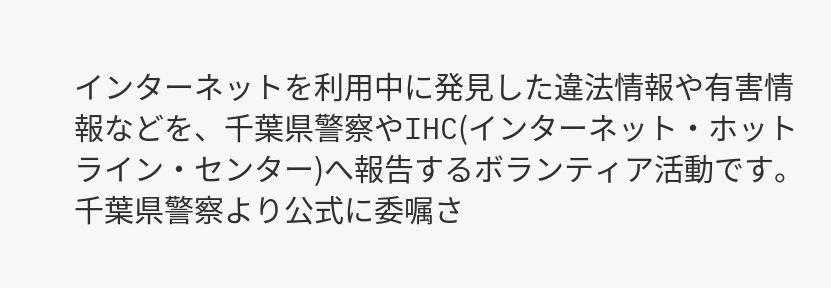インターネットを利用中に発見した違法情報や有害情報などを、千葉県警察やIHC(インターネット・ホットライン・センター)へ報告するボランティア活動です。千葉県警察より公式に委嘱さ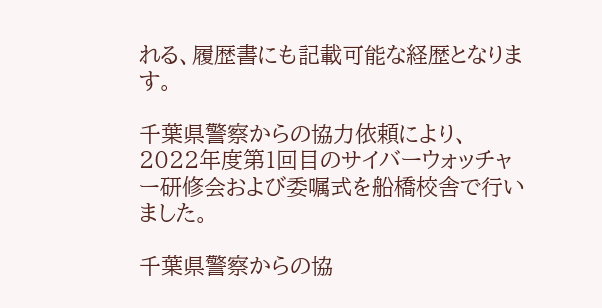れる、履歴書にも記載可能な経歴となります。

千葉県警察からの協力依頼により、2022年度第1回目のサイバーウォッチャー研修会および委嘱式を船橋校舎で行いました。

千葉県警察からの協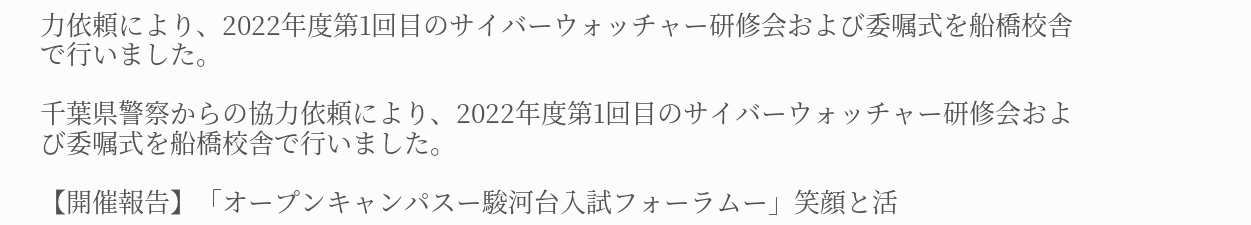力依頼により、2022年度第1回目のサイバーウォッチャー研修会および委嘱式を船橋校舎で行いました。

千葉県警察からの協力依頼により、2022年度第1回目のサイバーウォッチャー研修会および委嘱式を船橋校舎で行いました。

【開催報告】「オープンキャンパスー駿河台入試フォーラムー」笑顔と活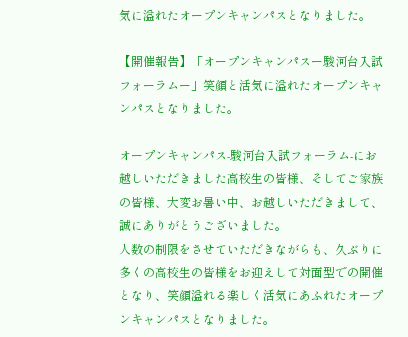気に溢れたオープンキャンパスとなりました。

【開催報告】「オープンキャンパスー駿河台入試フォーラムー」笑顔と活気に溢れたオープンキャンパスとなりました。

オープンキャンパス-駿河台入試フォーラム-にお越しいただきました高校生の皆様、そしてご家族の皆様、大変お暑い中、お越しいただきまして、誠にありがとうございました。
人数の制限をさせていただきながらも、久ぶりに多くの高校生の皆様をお迎えして対面型での開催となり、笑顔溢れる楽しく活気にあふれたオープンキャンパスとなりました。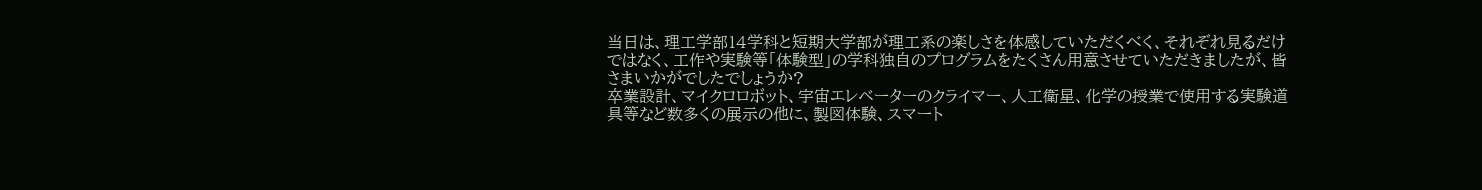当日は、理工学部14学科と短期大学部が理工系の楽しさを体感していただくべく、それぞれ見るだけではなく、工作や実験等「体験型」の学科独自のプログラムをたくさん用意させていただきましたが、皆さまいかがでしたでしょうか?
卒業設計、マイクロロボット、宇宙エレベーターのクライマー、人工衛星、化学の授業で使用する実験道具等など数多くの展示の他に、製図体験、スマート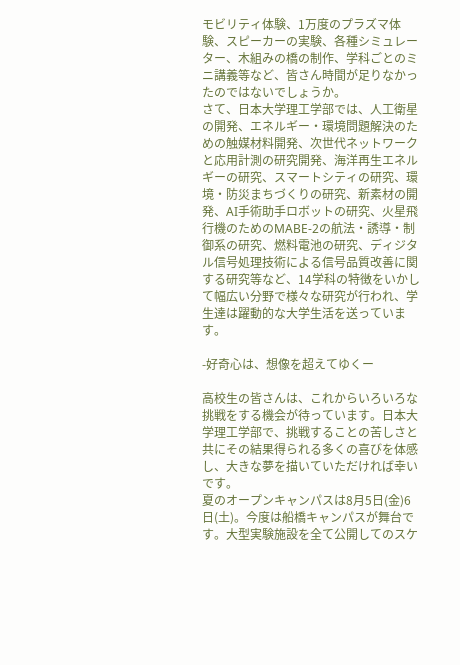モビリティ体験、1万度のプラズマ体験、スピーカーの実験、各種シミュレーター、木組みの橋の制作、学科ごとのミニ講義等など、皆さん時間が足りなかったのではないでしょうか。
さて、日本大学理工学部では、人工衛星の開発、エネルギー・環境問題解決のための触媒材料開発、次世代ネットワークと応用計測の研究開発、海洋再生エネルギーの研究、スマートシティの研究、環境・防災まちづくりの研究、新素材の開発、AI手術助手ロボットの研究、火星飛行機のためのMABE-2の航法・誘導・制御系の研究、燃料電池の研究、ディジタル信号処理技術による信号品質改善に関する研究等など、14学科の特徴をいかして幅広い分野で様々な研究が行われ、学生達は躍動的な大学生活を送っています。

-好奇心は、想像を超えてゆくー

高校生の皆さんは、これからいろいろな挑戦をする機会が待っています。日本大学理工学部で、挑戦することの苦しさと共にその結果得られる多くの喜びを体感し、大きな夢を描いていただければ幸いです。
夏のオープンキャンパスは8月5日(金)6日(土)。今度は船橋キャンパスが舞台です。大型実験施設を全て公開してのスケ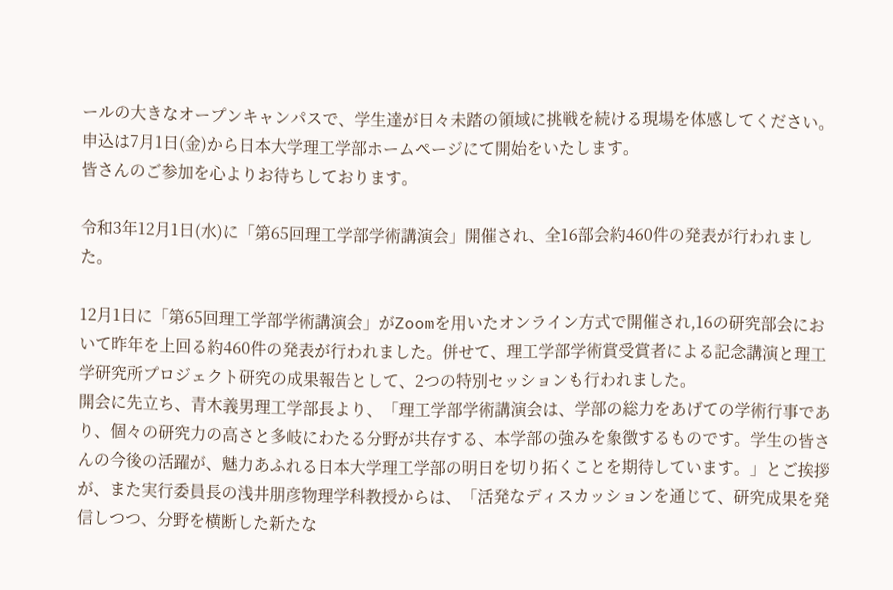ールの大きなオープンキャンパスで、学生達が日々未踏の領域に挑戦を続ける現場を体感してください。申込は7月1日(金)から日本大学理工学部ホームページにて開始をいたします。
皆さんのご参加を心よりお待ちしております。

令和3年12月1日(水)に「第65回理工学部学術講演会」開催され、全16部会約460件の発表が行われました。

12月1日に「第65回理工学部学術講演会」がZoomを用いたオンライン方式で開催され,16の研究部会において昨年を上回る約460件の発表が行われました。併せて、理工学部学術賞受賞者による記念講演と理工学研究所プロジェクト研究の成果報告として、2つの特別セッションも行われました。
開会に先立ち、青木義男理工学部長より、「理工学部学術講演会は、学部の総力をあげての学術行事であり、個々の研究力の高さと多岐にわたる分野が共存する、本学部の強みを象徴するものです。学生の皆さんの今後の活躍が、魅力あふれる日本大学理工学部の明日を切り拓くことを期待しています。」とご挨拶が、また実行委員長の浅井朋彦物理学科教授からは、「活発なディスカッションを通じて、研究成果を発信しつつ、分野を横断した新たな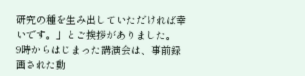研究の種を生み出していただければ幸いです。」とご挨拶がありました。
9時からはじまった講演会は、事前録画された動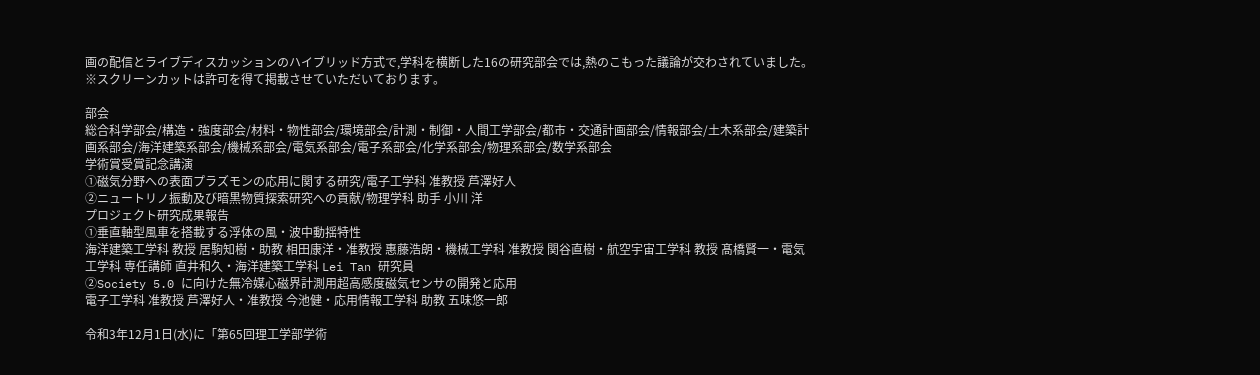画の配信とライブディスカッションのハイブリッド方式で,学科を横断した16の研究部会では,熱のこもった議論が交わされていました。
※スクリーンカットは許可を得て掲載させていただいております。

部会
総合科学部会/構造・強度部会/材料・物性部会/環境部会/計測・制御・人間工学部会/都市・交通計画部会/情報部会/土木系部会/建築計画系部会/海洋建築系部会/機械系部会/電気系部会/電子系部会/化学系部会/物理系部会/数学系部会
学術賞受賞記念講演
①磁気分野への表面プラズモンの応用に関する研究/電子工学科 准教授 芦澤好人
②ニュートリノ振動及び暗黒物質探索研究への貢献/物理学科 助手 小川 洋
プロジェクト研究成果報告
①垂直軸型風車を搭載する浮体の風・波中動揺特性
海洋建築工学科 教授 居駒知樹・助教 相田康洋・准教授 惠藤浩朗・機械工学科 准教授 関谷直樹・航空宇宙工学科 教授 髙橋賢一・電気工学科 専任講師 直井和久・海洋建築工学科 Lei Tan 研究員
②Society 5.0 に向けた無冷媒心磁界計測用超高感度磁気センサの開発と応用
電子工学科 准教授 芦澤好人・准教授 今池健・応用情報工学科 助教 五味悠一郎

令和3年12月1日(水)に「第65回理工学部学術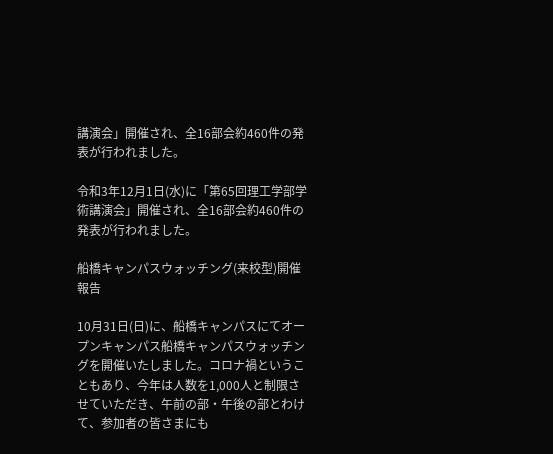講演会」開催され、全16部会約460件の発表が行われました。

令和3年12月1日(水)に「第65回理工学部学術講演会」開催され、全16部会約460件の発表が行われました。

船橋キャンパスウォッチング(来校型)開催報告

10月31日(日)に、船橋キャンパスにてオープンキャンパス船橋キャンパスウォッチングを開催いたしました。コロナ禍ということもあり、今年は人数を1,000人と制限させていただき、午前の部・午後の部とわけて、参加者の皆さまにも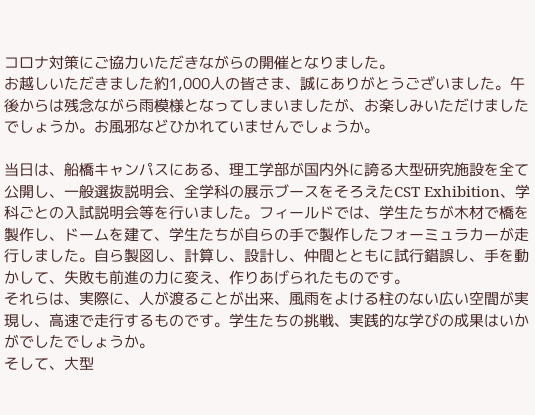コロナ対策にご協力いただきながらの開催となりました。
お越しいただきました約1,000人の皆さま、誠にありがとうございました。午後からは残念ながら雨模様となってしまいましたが、お楽しみいただけましたでしょうか。お風邪などひかれていませんでしょうか。

当日は、船橋キャンパスにある、理工学部が国内外に誇る大型研究施設を全て公開し、一般選抜説明会、全学科の展示ブースをそろえたCST Exhibition、学科ごとの入試説明会等を行いました。フィールドでは、学生たちが木材で橋を製作し、ドームを建て、学生たちが自らの手で製作したフォーミュラカーが走行しました。自ら製図し、計算し、設計し、仲間とともに試行錯誤し、手を動かして、失敗も前進の力に変え、作りあげられたものです。
それらは、実際に、人が渡ることが出来、風雨をよける柱のない広い空間が実現し、高速で走行するものです。学生たちの挑戦、実践的な学びの成果はいかがでしたでしょうか。
そして、大型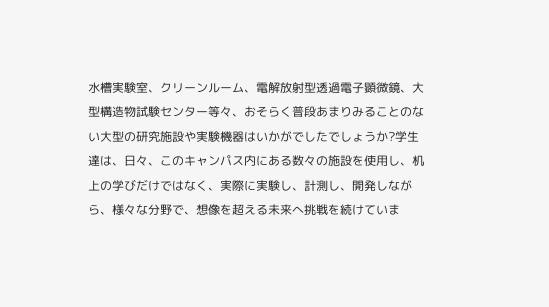水槽実験室、クリーンルーム、電解放射型透過電子顕微鏡、大型構造物試験センター等々、おそらく普段あまりみることのない大型の研究施設や実験機器はいかがでしたでしょうか?学生達は、日々、このキャンパス内にある数々の施設を使用し、机上の学びだけではなく、実際に実験し、計測し、開発しながら、様々な分野で、想像を超える未来へ挑戦を続けていま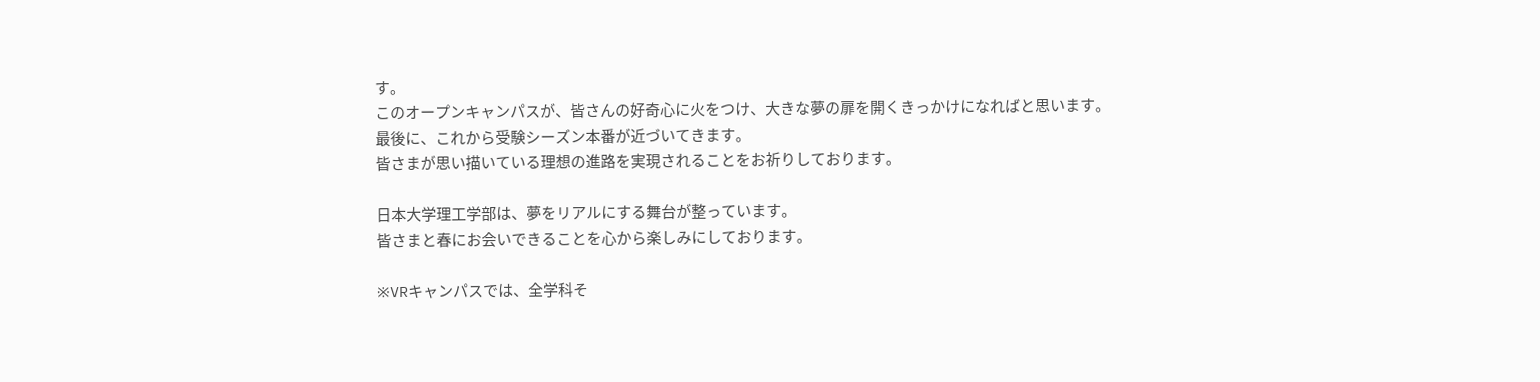す。
このオープンキャンパスが、皆さんの好奇心に火をつけ、大きな夢の扉を開くきっかけになればと思います。
最後に、これから受験シーズン本番が近づいてきます。
皆さまが思い描いている理想の進路を実現されることをお祈りしております。

日本大学理工学部は、夢をリアルにする舞台が整っています。
皆さまと春にお会いできることを心から楽しみにしております。

※VRキャンパスでは、全学科そ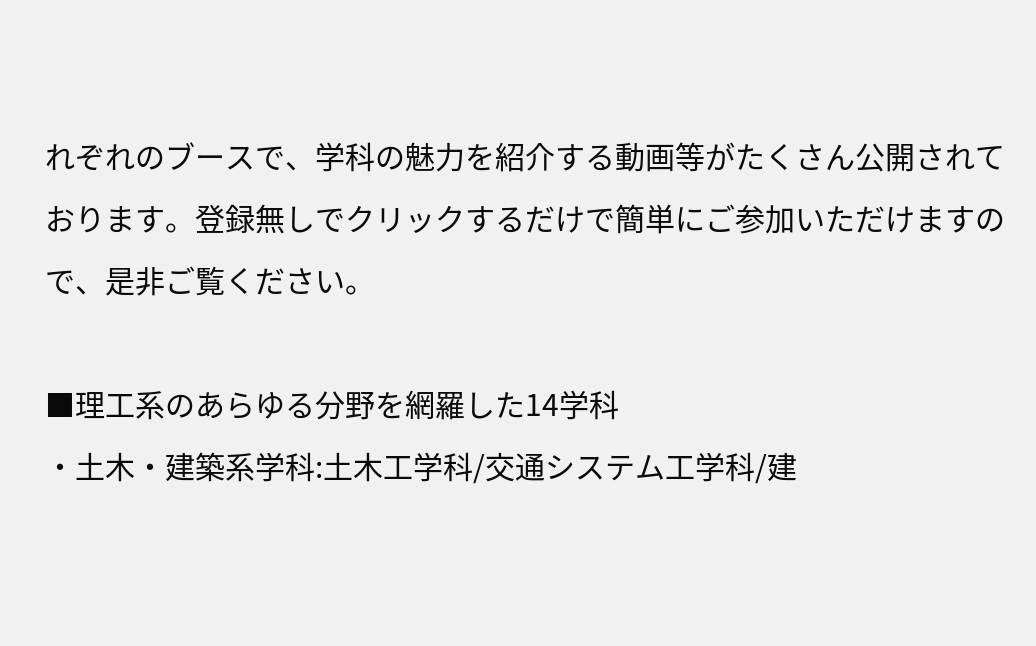れぞれのブースで、学科の魅力を紹介する動画等がたくさん公開されております。登録無しでクリックするだけで簡単にご参加いただけますので、是非ご覧ください。

■理工系のあらゆる分野を網羅した14学科
・土木・建築系学科:土木工学科/交通システム工学科/建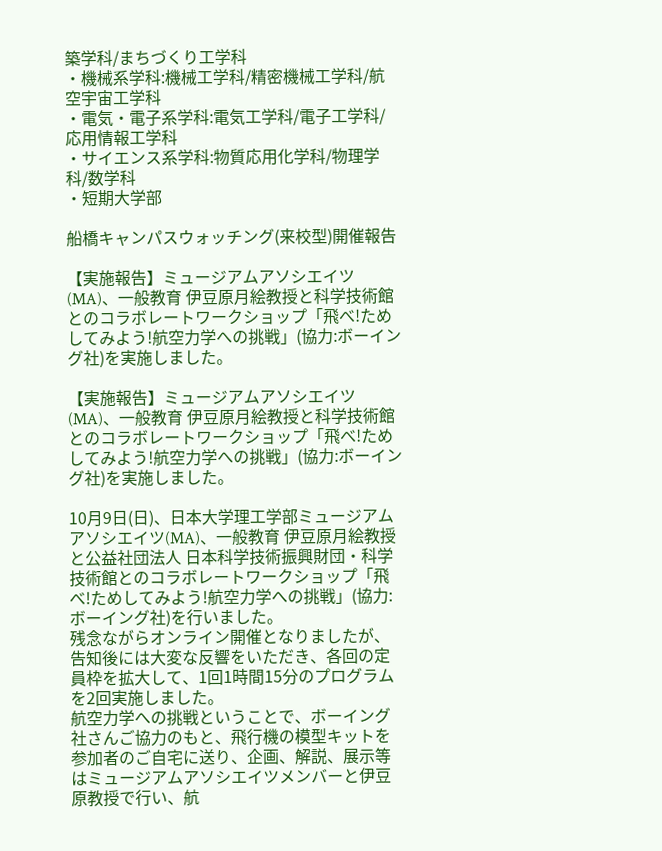築学科/まちづくり工学科
・機械系学科:機械工学科/精密機械工学科/航空宇宙工学科
・電気・電子系学科:電気工学科/電子工学科/応用情報工学科
・サイエンス系学科:物質応用化学科/物理学科/数学科
・短期大学部

船橋キャンパスウォッチング(来校型)開催報告

【実施報告】ミュージアムアソシエイツ(MA)、一般教育 伊豆原月絵教授と科学技術館とのコラボレートワークショップ「飛べ!ためしてみよう!航空力学への挑戦」(協力:ボーイング社)を実施しました。

【実施報告】ミュージアムアソシエイツ(MA)、一般教育 伊豆原月絵教授と科学技術館とのコラボレートワークショップ「飛べ!ためしてみよう!航空力学への挑戦」(協力:ボーイング社)を実施しました。

10月9日(日)、日本大学理工学部ミュージアムアソシエイツ(MA)、一般教育 伊豆原月絵教授と公益社団法人 日本科学技術振興財団・科学技術館とのコラボレートワークショップ「飛べ!ためしてみよう!航空力学への挑戦」(協力:ボーイング社)を行いました。
残念ながらオンライン開催となりましたが、告知後には大変な反響をいただき、各回の定員枠を拡大して、1回1時間15分のプログラムを2回実施しました。
航空力学への挑戦ということで、ボーイング社さんご協力のもと、飛行機の模型キットを参加者のご自宅に送り、企画、解説、展示等はミュージアムアソシエイツメンバーと伊豆原教授で行い、航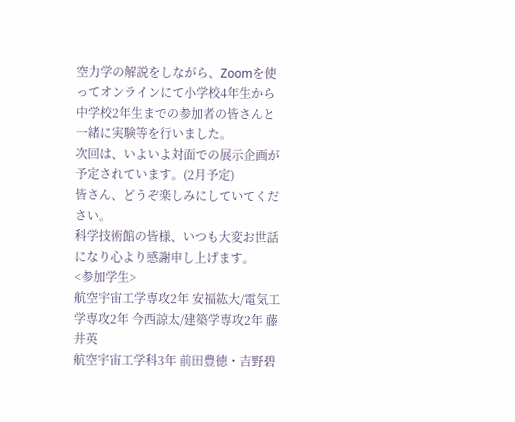空力学の解説をしながら、Zoomを使ってオンラインにて小学校4年生から中学校2年生までの参加者の皆さんと一緒に実験等を行いました。
次回は、いよいよ対面での展示企画が予定されています。(2月予定)
皆さん、どうぞ楽しみにしていてください。
科学技術館の皆様、いつも大変お世話になり心より感謝申し上げます。
<参加学生>
航空宇宙工学専攻2年 安福紘大/電気工学専攻2年 今西諒太/建築学専攻2年 藤井英
航空宇宙工学科3年 前田豊徳・吉野碧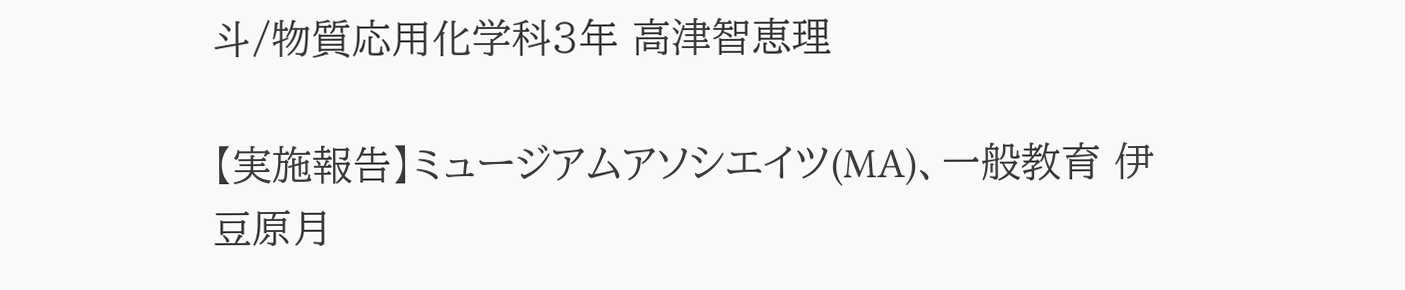斗/物質応用化学科3年 高津智恵理

【実施報告】ミュージアムアソシエイツ(MA)、一般教育 伊豆原月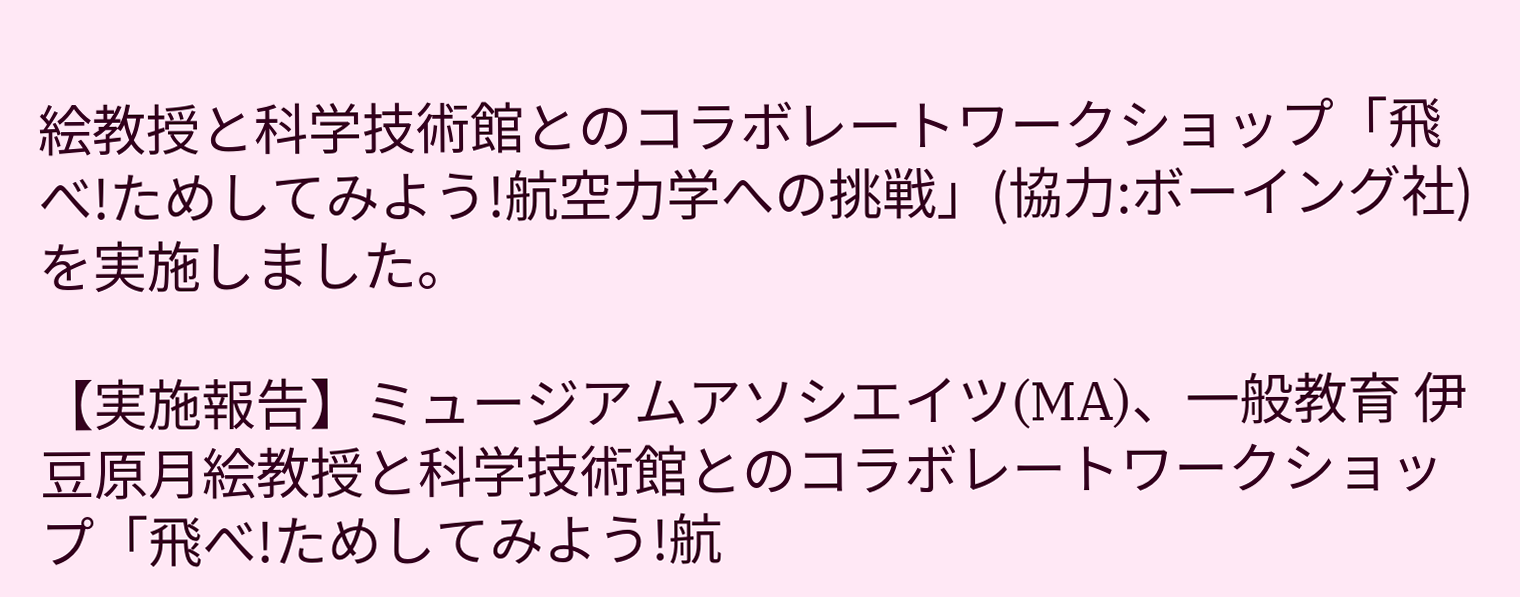絵教授と科学技術館とのコラボレートワークショップ「飛べ!ためしてみよう!航空力学への挑戦」(協力:ボーイング社)を実施しました。

【実施報告】ミュージアムアソシエイツ(MA)、一般教育 伊豆原月絵教授と科学技術館とのコラボレートワークショップ「飛べ!ためしてみよう!航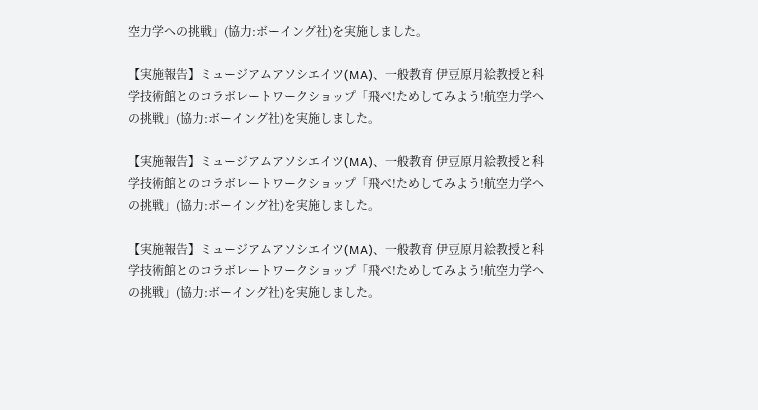空力学への挑戦」(協力:ボーイング社)を実施しました。

【実施報告】ミュージアムアソシエイツ(MA)、一般教育 伊豆原月絵教授と科学技術館とのコラボレートワークショップ「飛べ!ためしてみよう!航空力学への挑戦」(協力:ボーイング社)を実施しました。

【実施報告】ミュージアムアソシエイツ(MA)、一般教育 伊豆原月絵教授と科学技術館とのコラボレートワークショップ「飛べ!ためしてみよう!航空力学への挑戦」(協力:ボーイング社)を実施しました。

【実施報告】ミュージアムアソシエイツ(MA)、一般教育 伊豆原月絵教授と科学技術館とのコラボレートワークショップ「飛べ!ためしてみよう!航空力学への挑戦」(協力:ボーイング社)を実施しました。